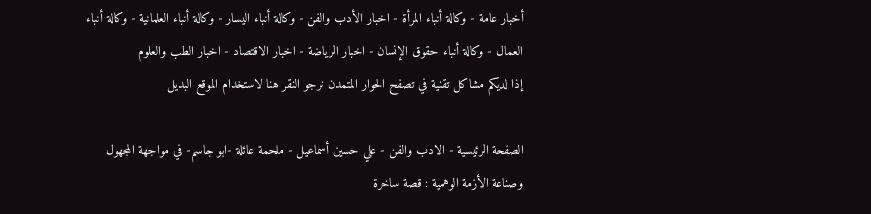أخبار عامة - وكالة أنباء المرأة - اخبار الأدب والفن - وكالة أنباء اليسار - وكالة أنباء العلمانية - وكالة أنباء العمال - وكالة أنباء حقوق الإنسان - اخبار الرياضة - اخبار الاقتصاد - اخبار الطب والعلوم
إذا لديكم مشاكل تقنية في تصفح الحوار المتمدن نرجو النقر هنا لاستخدام الموقع البديل

الصفحة الرئيسية - الادب والفن - علي حسين أسماعيل - ملحمة عائلة -ابو جاسم- في مواجهة المجهول وصناعة الأزمة الوهمية : قصة ساخرة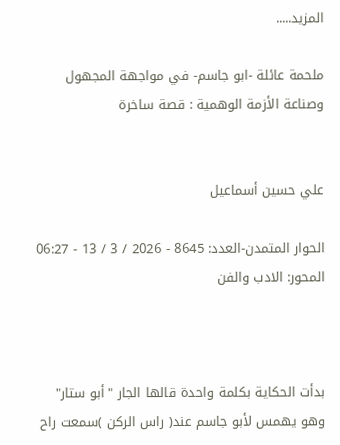المزيد.....

ملحمة عائلة -ابو جاسم- في مواجهة المجهول وصناعة الأزمة الوهمية : قصة ساخرة


علي حسين أسماعيل

الحوار المتمدن-العدد: 8645 - 2026 / 3 / 13 - 06:27
المحور: الادب والفن



بدأت الحكاية بكلمة واحدة قالها الجار "أبو ستار" وهو يهمس لأبو جاسم عند( راس الركن )سمعت راح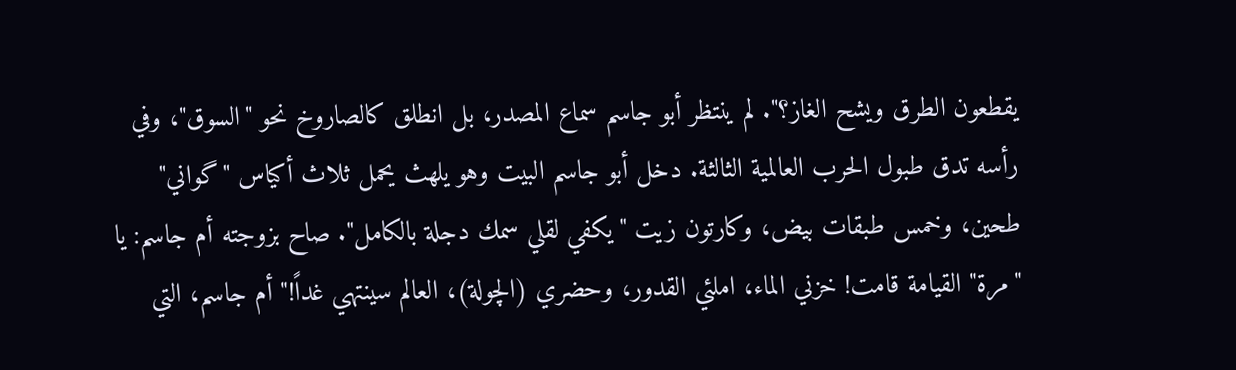يقطعون الطرق ويشح الغاز؟". لم ينتظر أبو جاسم سماع المصدر، بل انطلق كالصاروخ نحو "السوق"، وفي رأسه تدق طبول الحرب العالمية الثالثة. دخل أبو جاسم البيت وهو يلهث يحمل ثلاث أكياس "گواني" طحين، وخمس طبقات بيض، وكارتون زيت "يكفي لقلي سمك دجلة بالكامل". صاح بزوجته أم جاسم: يا "مرة" القيامة قامت! خزني الماء، املئي القدور، وحضري (الچولة)، العالم سينتهي غداً!" أم جاسم، التي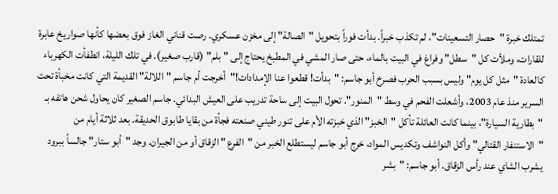تمتلك خبرة "حصار التسعينات"، لم تكذب خبراً. بدأت فوراً بتحويل "الصالة" إلى مخزن عسكري. رصت قناني الغاز فوق بعضها كأنها صواريخ عابرة للقارات، وملأت كل "سطل" وفراغ في البيت بالماء، حتى صار المشي في المطبخ يحتاج إلى "بلم" (قارب صغير). في تلك الليلة، انطفأت الكهرباء كالعادة "مثل كل يوم" وليس بسبب الحرب فصرخ أبو جاسم: "بدأت! قطعوا عنا الإمدادات!"أخرجت أم جاسم "اللالة" القديمة التي كانت مخبأة تحت السرير منذ عام 2003، وأشعلت الفحم في وسط "المنور". تحول البيت إلى ساحة تدريب على العيش البدائي. جاسم الصغير كان يحاول شحن هاتفه بـ "بطارية السيارة"، بينما كانت العائلة تأكل "الخبز" الذي خبزته الأم على تنور طيني صنعته فجأة من بقايا طابوق الحديقة. بعد ثلاثة أيام من "الاستنفار القتالي" وأكل النواشف وتكديس المواد، خرج أبو جاسم ليستطلع الخبر من "الفرع " الزقاق أو من الجيران. وجد "أبو ستار" جالساً ببرود يشرب الشاي عند رأس الزقاق. أبو جاسم: "بشر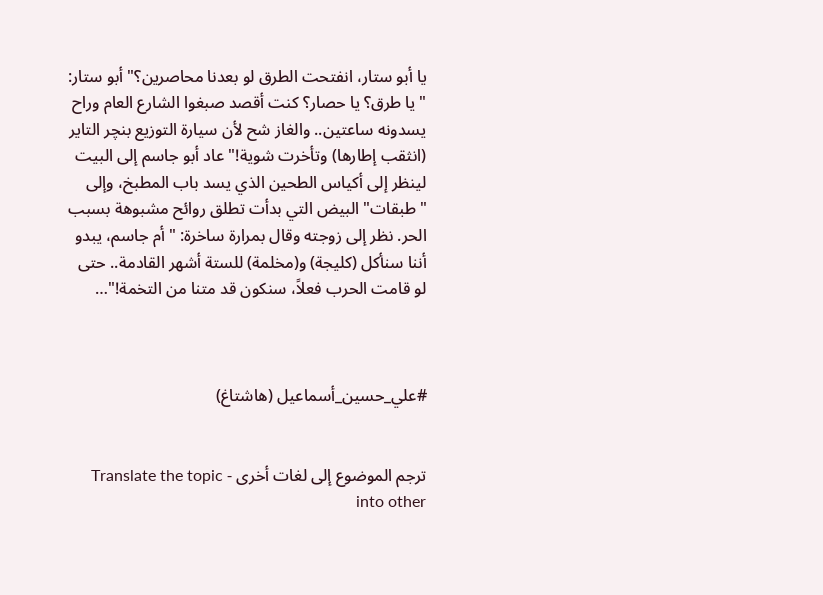يا أبو ستار، انفتحت الطرق لو بعدنا محاصرين؟" أبو ستار: "يا طرق؟ يا حصار؟ كنت أقصد صبغوا الشارع العام وراح يسدونه ساعتين.. والغاز شح لأن سيارة التوزيع بنچر التاير (انثقب إطارها) وتأخرت شوية!" عاد أبو جاسم إلى البيت لينظر إلى أكياس الطحين الذي يسد باب المطبخ، وإلى "طبقات" البيض التي بدأت تطلق روائح مشبوهة بسبب الحر. نظر إلى زوجته وقال بمرارة ساخرة: "أم جاسم، يبدو أننا سنأكل (كليجة) و(مخلمة) للستة أشهر القادمة.. حتى لو قامت الحرب فعلاً، سنكون قد متنا من التخمة!"…



#علي_حسين_أسماعيل (هاشتاغ)


ترجم الموضوع إلى لغات أخرى - Translate the topic into other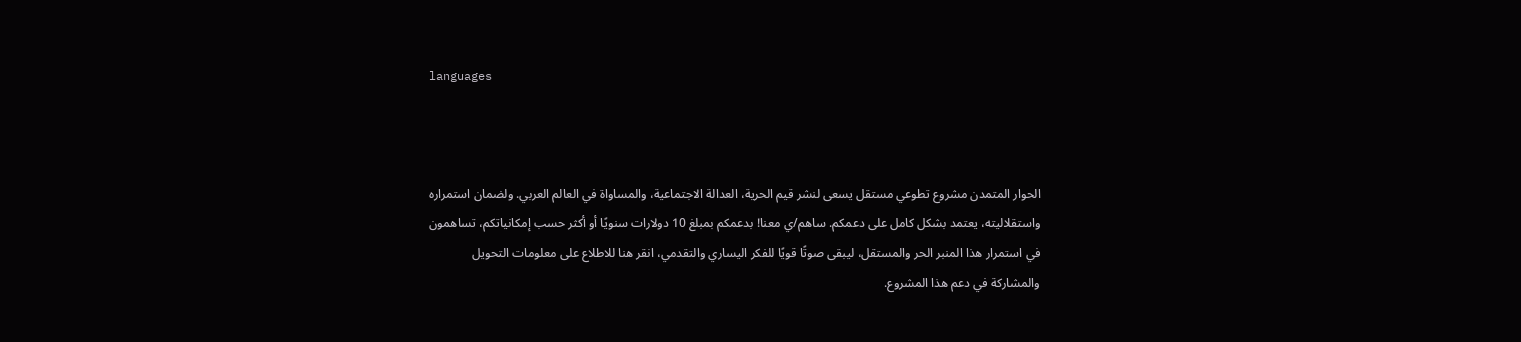languages



الحوار المتمدن مشروع تطوعي مستقل يسعى لنشر قيم الحرية، العدالة الاجتماعية، والمساواة في العالم العربي. ولضمان استمراره واستقلاليته، يعتمد بشكل كامل على دعمكم. ساهم/ي معنا! بدعمكم بمبلغ 10 دولارات سنويًا أو أكثر حسب إمكانياتكم، تساهمون في استمرار هذا المنبر الحر والمستقل، ليبقى صوتًا قويًا للفكر اليساري والتقدمي، انقر هنا للاطلاع على معلومات التحويل والمشاركة في دعم هذا المشروع.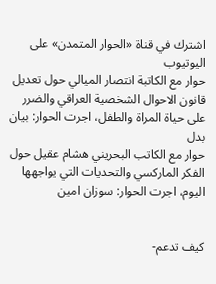اشترك في قناة «الحوار المتمدن» على اليوتيوب
حوار مع الكاتبة انتصار الميالي حول تعديل قانون الاحوال الشخصية العراقي والضرر على حياة المراة والطفل، اجرت الحوار: بيان بدل
حوار مع الكاتب البحريني هشام عقيل حول الفكر الماركسي والتحديات التي يواجهها اليوم، اجرت الحوار: سوزان امين


كيف تدعم-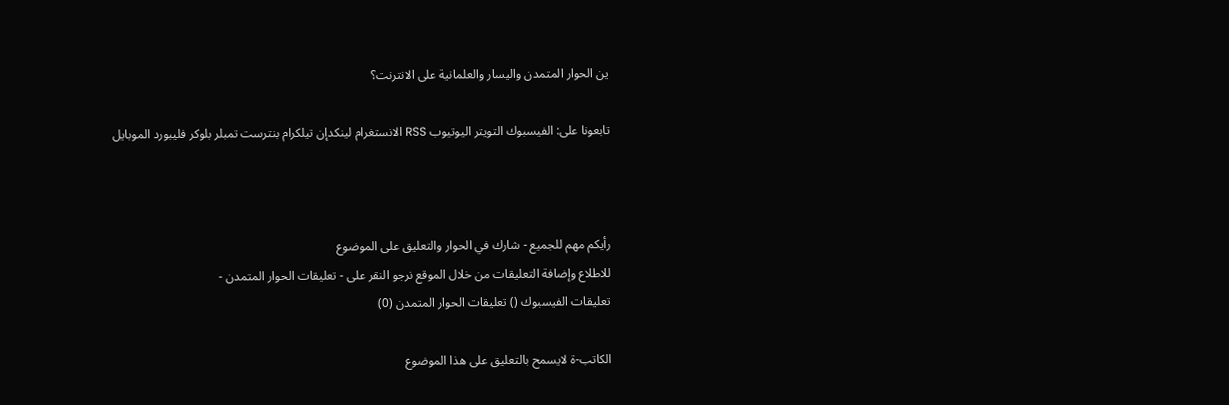ين الحوار المتمدن واليسار والعلمانية على الانترنت؟

تابعونا على: الفيسبوك التويتر اليوتيوب RSS الانستغرام لينكدإن تيلكرام بنترست تمبلر بلوكر فليبورد الموبايل



رأيكم مهم للجميع - شارك في الحوار والتعليق على الموضوع
للاطلاع وإضافة التعليقات من خلال الموقع نرجو النقر على - تعليقات الحوار المتمدن -
تعليقات الفيسبوك () تعليقات الحوار المتمدن (0)

الكاتب-ة لايسمح بالتعليق على هذا الموضوع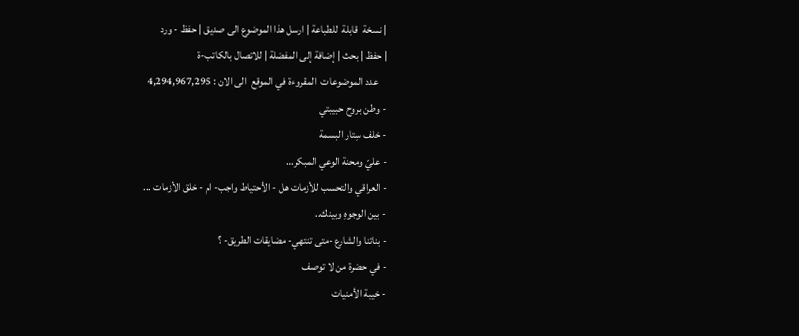| نسخة  قابلة  للطباعة | ارسل هذا الموضوع الى صديق | حفظ - ورد
| حفظ | بحث | إضافة إلى المفضلة | للاتصال بالكاتب-ة
    عدد الموضوعات  المقروءة في الموقع  الى الان : 4,294,967,295
- وطن بروح حبيبتي
- خلف سِتار البسمة
- عليّ ومحنة الوعي المبكر…
- العراقي والتحسب للأزمات هل - الأحتياط واجب- ام - خلق الأزمات ...
- بين الوجوهِ وبينك..
- بناتنا والشارع -متى تنتهي- مضايقات الطريق- ؟
- في حضرة من لا توصف
- خيبة الأمنيات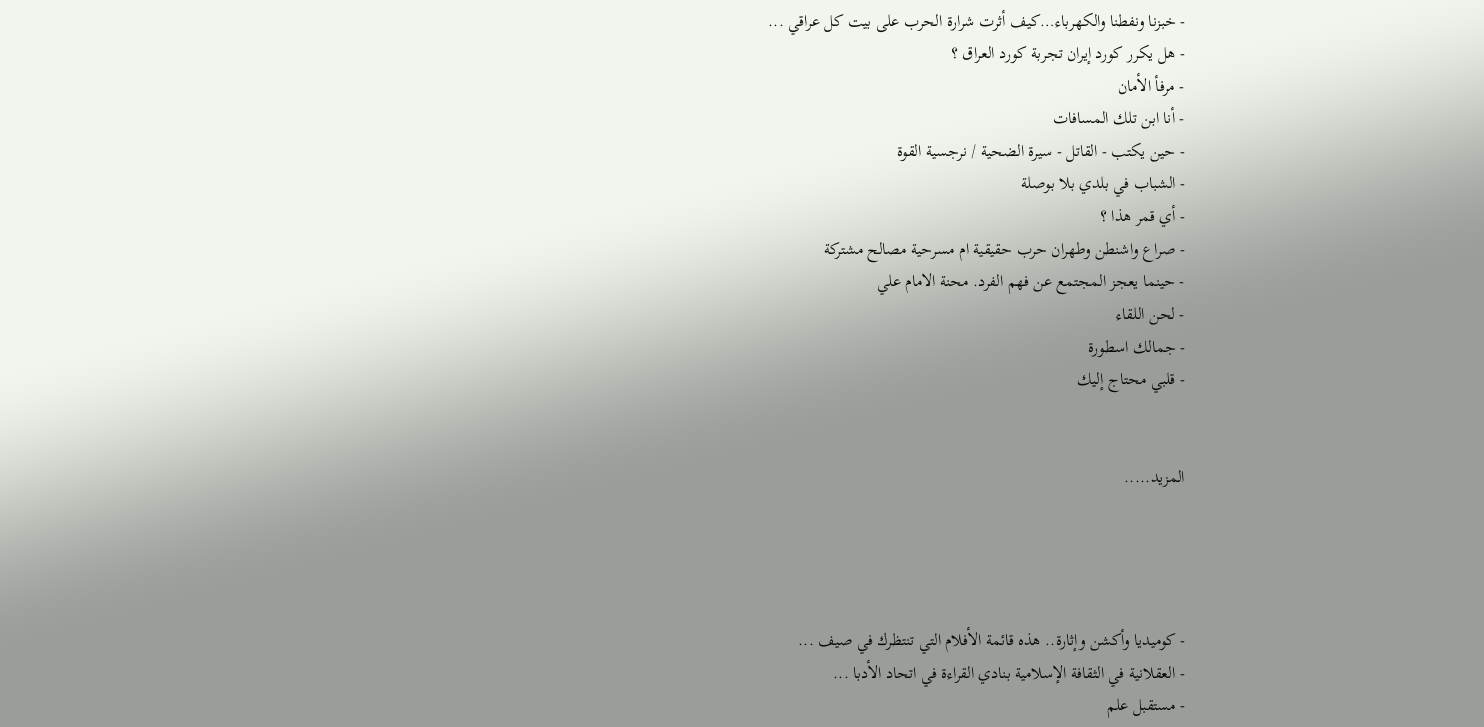- خبزنا ونفطنا والكهرباء…كيف أثرت شرارة الحرب على بيت كل عراقي ...
- هل يكرر كورد إيران تجربة كورد العراق ؟
- مرفأ الأمان
- أنا ابن تلك المسافات
- حين يكتب - القاتل - سيرة الضحية / نرجسية القوة
- الشباب في بلدي بلا بوصلة
- أي قمر هذا ؟
- صراع واشنطن وطهران حرب حقيقية ام مسرحية مصالح مشتركة
- حينما يعجز المجتمع عن فهم الفرد. محنة الامام علي
- لحن اللقاء
- جمالك اسطورة
- قلبي محتاج إليك


المزيد.....




- كوميديا وأكشن وإثارة.. هذه قائمة الأفلام التي تنتظرك في صيف ...
- العقلانية في الثقافة الإسلامية بنادي القراءة في اتحاد الأدبا ...
- مستقبل علم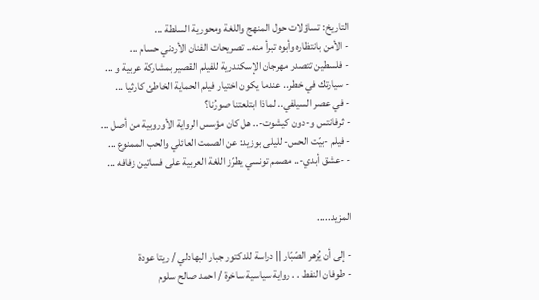التاريخ: تساؤلات حول المنهج واللغة ومحورية السلطة ...
- الأمن بانتظاره وأبوه تبرأ منه.. تصريحات الفنان الأردني حسام ...
- فلسطين تتصدر مهرجان الإسكندرية للفيلم القصير بمشاركة عربية و ...
- سيارتك في خطر.. عندما يكون اختيار فيلم الحماية الخاطئ كارثيا ...
- في عصر السيلفي.. لماذا ابتلعتنا صورُنا؟
- ثرفانتس و-دون كيشوت-.. هل كان مؤسس الرواية الأوروبية من أصل ...
- فيلم -بيّت الحس- لليلى بوزيد: عن الصمت العائلي والحب الممنوع ...
- -عشق أبدي-.. مصمم تونسي يطرّز اللغة العربية على فساتين زفافه ...


المزيد.....

- إلى أن يُزهر الصّبّار || دراسة للدكتور جبار البهادلي / ريتا عودة
- طوفان النفط . . رواية سياسية ساخرة / احمد صالح سلوم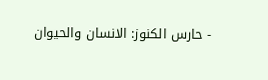- حارس الكنوز: الانسان والحيوان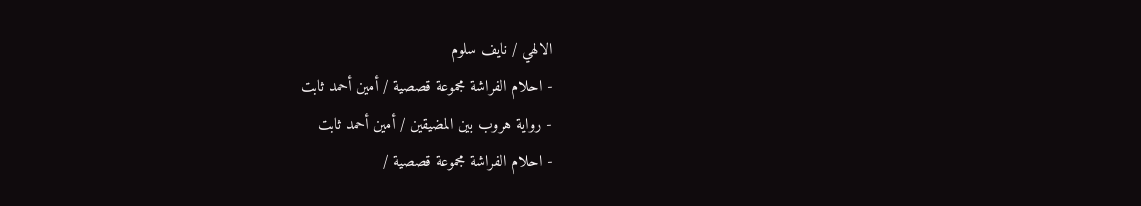الالهي / نايف سلوم
- احلام الفراشة مجموعة قصصية / أمين أحمد ثابت
- رواية هروب بين المضيقين / أمين أحمد ثابت
- احلام الفراشة مجموعة قصصية /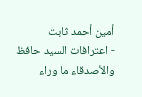أمين أحمد ثابت
- اعترافات السيد حافظ والأصدقاء ما وراء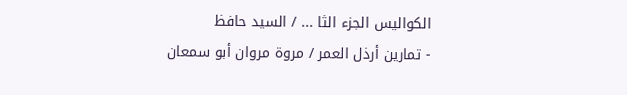الكواليس الجزء الثا ... / السيد حافظ
- تمارين أرذل العمر / مروة مروان أبو سمعان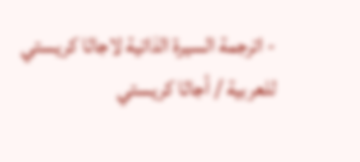- اترجمة السيرة الذاتية لاجاثا كريستي للعربية / أجاثا كريستي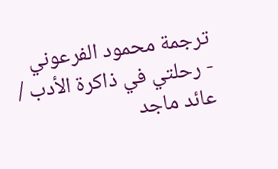ترجمة محمود الفرعوني
- رحلتي في ذاكرة الأدب / عائد ماجد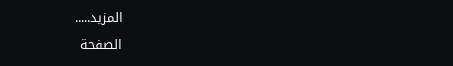المزيد.....
الصفحة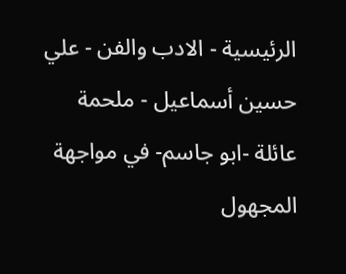الرئيسية - الادب والفن - علي حسين أسماعيل - ملحمة عائلة -ابو جاسم- في مواجهة المجهول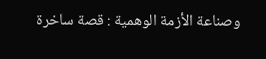وصناعة الأزمة الوهمية : قصة ساخرة